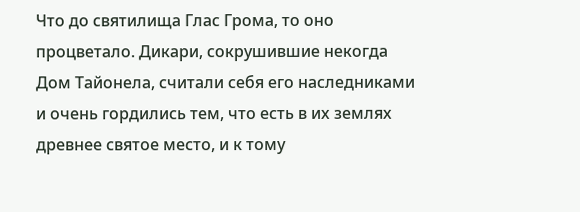Что до святилища Глас Грома, то оно процветало. Дикари, сокрушившие некогда Дом Тайонела, считали себя его наследниками и очень гордились тем, что есть в их землях древнее святое место, и к тому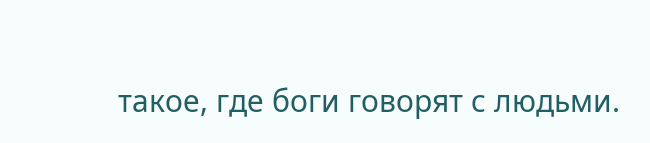такое, где боги говорят с людьми.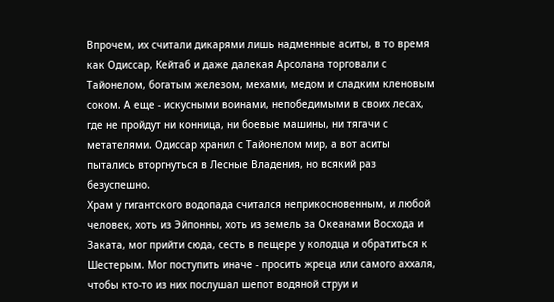Впрочем, их считали дикарями лишь надменные аситы, в то время как Одиссар, Кейтаб и даже далекая Арсолана торговали с Тайонелом, богатым железом, мехами, медом и сладким кленовым соком. А еще - искусными воинами, непобедимыми в своих лесах, где не пройдут ни конница, ни боевые машины, ни тягачи с метателями. Одиссар хранил с Тайонелом мир, а вот аситы пытались вторгнуться в Лесные Владения, но всякий раз безуспешно.
Храм у гигантского водопада считался неприкосновенным, и любой человек, хоть из Эйпонны, хоть из земель за Океанами Восхода и Заката, мог прийти сюда, сесть в пещере у колодца и обратиться к Шестерым. Мог поступить иначе - просить жреца или самого аххаля, чтобы кто-то из них послушал шепот водяной струи и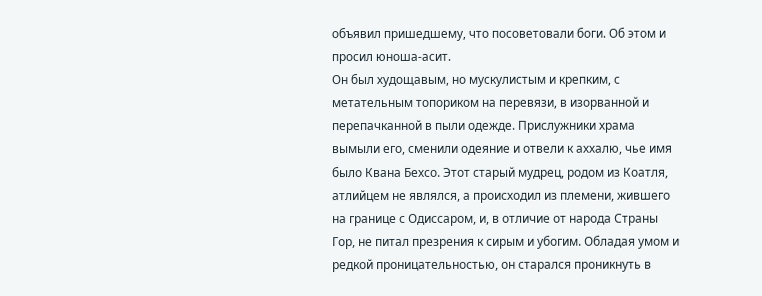объявил пришедшему, что посоветовали боги. Об этом и просил юноша-асит.
Он был худощавым, но мускулистым и крепким, с метательным топориком на перевязи, в изорванной и перепачканной в пыли одежде. Прислужники храма вымыли его, сменили одеяние и отвели к аххалю, чье имя было Квана Бехсо. Этот старый мудрец, родом из Коатля, атлийцем не являлся, а происходил из племени, жившего на границе с Одиссаром, и, в отличие от народа Страны Гор, не питал презрения к сирым и убогим. Обладая умом и редкой проницательностью, он старался проникнуть в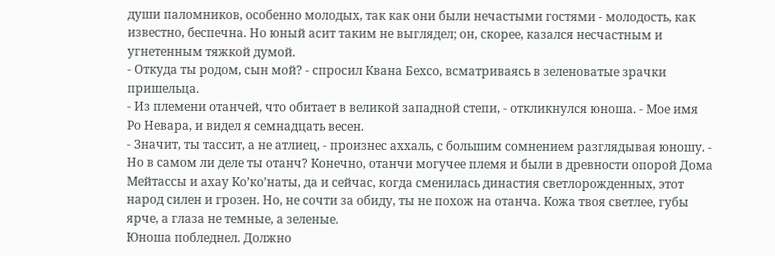души паломников, особенно молодых, так как они были нечастыми гостями - молодость, как известно, беспечна. Но юный асит таким не выглядел; он, скорее, казался несчастным и угнетенным тяжкой думой.
- Откуда ты родом, сын мой? - спросил Квана Бехсо, всматриваясь в зеленоватые зрачки пришельца.
- Из племени отанчей, что обитает в великой западной степи, - откликнулся юноша. - Мое имя Ро Невара, и видел я семнадцать весен.
- Значит, ты тассит, а не атлиец, - произнес аххаль, с большим сомнением разглядывая юношу. - Но в самом ли деле ты отанч? Конечно, отанчи могучее племя и были в древности опорой Дома Мейтассы и ахау Ко’ко’наты, да и сейчас, когда сменилась династия светлорожденных, этот народ силен и грозен. Но, не сочти за обиду, ты не похож на отанча. Кожа твоя светлее, губы ярче, а глаза не темные, а зеленые.
Юноша побледнел. Должно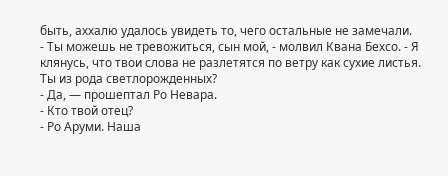быть, аххалю удалось увидеть то, чего остальные не замечали.
- Ты можешь не тревожиться, сын мой, - молвил Квана Бехсо. - Я клянусь, что твои слова не разлетятся по ветру как сухие листья. Ты из рода светлорожденных?
- Да, — прошептал Ро Невара.
- Кто твой отец?
- Ро Аруми. Наша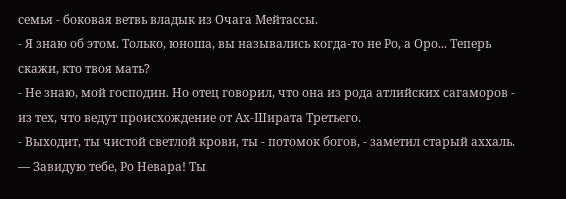семья - боковая ветвь владык из Очага Мейтассы.
- Я знаю об этом. Только, юноша, вы назывались когда-то не Ро, а Оро... Теперь скажи, кто твоя мать?
- Не знаю, мой господин. Но отец говорил, что она из рода атлийских сагаморов - из тех, что ведут происхождение от Ах-Ширата Третьего.
- Выходит, ты чистой светлой крови, ты - потомок богов, - заметил старый аххаль. — Завидую тебе, Ро Невара! Ты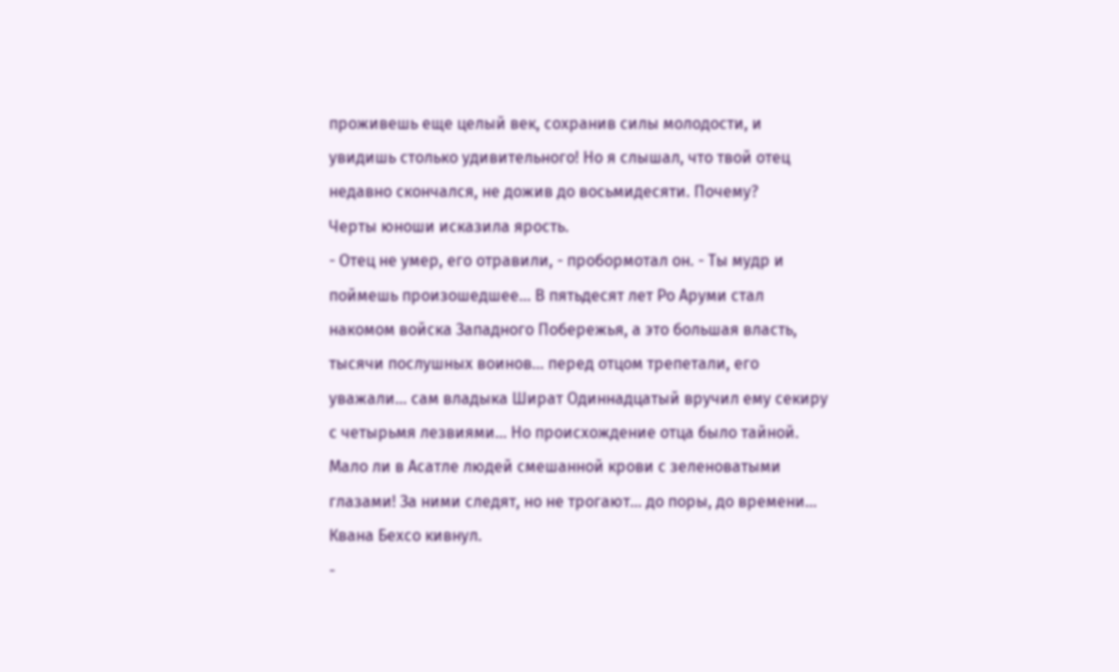проживешь еще целый век, сохранив силы молодости, и увидишь столько удивительного! Но я слышал, что твой отец недавно скончался, не дожив до восьмидесяти. Почему?
Черты юноши исказила ярость.
- Отец не умер, его отравили, - пробормотал он. - Ты мудр и поймешь произошедшее... В пятьдесят лет Ро Аруми стал накомом войска Западного Побережья, а это большая власть, тысячи послушных воинов... перед отцом трепетали, его уважали... сам владыка Шират Одиннадцатый вручил ему секиру с четырьмя лезвиями... Но происхождение отца было тайной. Мало ли в Асатле людей смешанной крови с зеленоватыми глазами! За ними следят, но не трогают... до поры, до времени...
Квана Бехсо кивнул.
-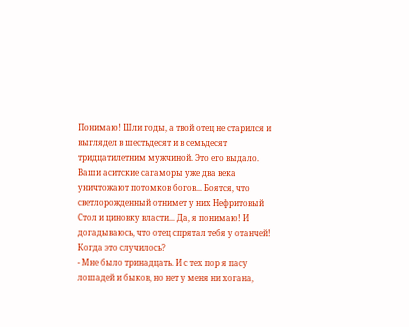Понимаю! Шли годы, а твой отец не старился и выглядел в шестьдесят и в семьдесят тридцатилетним мужчиной. Это его выдало. Ваши аситские сагаморы уже два века уничтожают потомков богов... Боятся, что светлорожденный отнимет у них Нефритовый Стол и циновку власти... Да, я понимаю! И догадываюсь, что отец спрятал тебя у отанчей! Когда это случилось?
- Мне было тринадцать. И с тех пор я пасу лошадей и быков, но нет у меня ни хогана,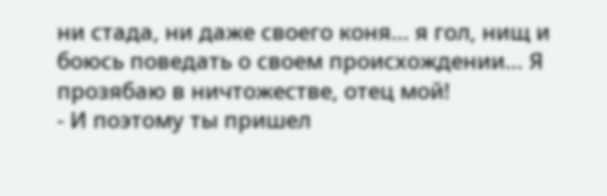ни стада, ни даже своего коня... я гол, нищ и боюсь поведать о своем происхождении... Я прозябаю в ничтожестве, отец мой!
- И поэтому ты пришел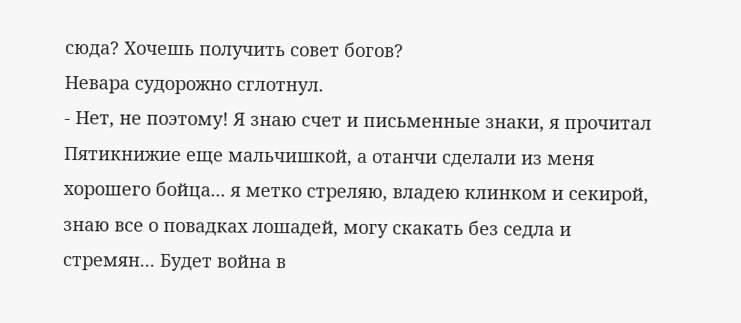сюда? Хочешь получить совет богов?
Невара судорожно сглотнул.
- Нет, не поэтому! Я знаю счет и письменные знаки, я прочитал Пятикнижие еще мальчишкой, а отанчи сделали из меня хорошего бойца... я метко стреляю, владею клинком и секирой, знаю все о повадках лошадей, могу скакать без седла и стремян... Будет война в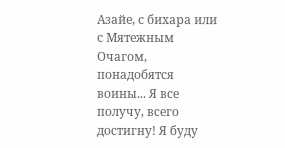Азайе, с бихара или с Мятежным Очагом, понадобятся воины... Я все получу, всего достигну! Я буду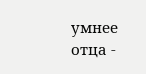умнее отца -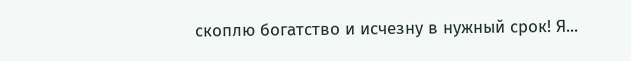скоплю богатство и исчезну в нужный срок! Я...